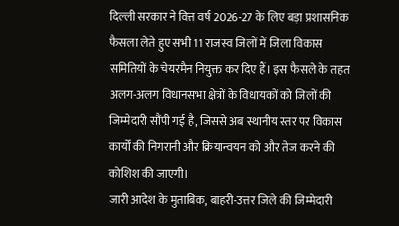दिल्ली सरकार ने वित्त वर्ष 2026-27 के लिए बड़ा प्रशासनिक फैसला लेते हुए सभी 11 राजस्व जिलों में जिला विकास समितियों के चेयरमैन नियुक्त कर दिए हैं। इस फैसले के तहत अलग-अलग विधानसभा क्षेत्रों के विधायकों को जिलों की जिम्मेदारी सौंपी गई है, जिससे अब स्थानीय स्तर पर विकास कार्यों की निगरानी और क्रियान्वयन को और तेज करने की कोशिश की जाएगी।
जारी आदेश के मुताबिक, बाहरी-उत्तर जिले की जिम्मेदारी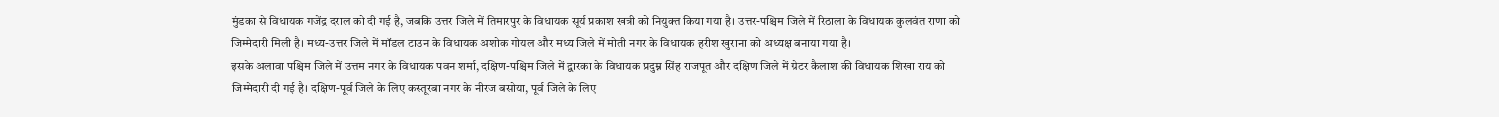मुंडका से विधायक गजेंद्र दराल को दी गई है, जबकि उत्तर जिले में तिमारपुर के विधायक सूर्य प्रकाश खत्री को नियुक्त किया गया है। उत्तर-पश्चिम जिले में रिठाला के विधायक कुलवंत राणा को जिम्मेदारी मिली है। मध्य-उत्तर जिले में मॉडल टाउन के विधायक अशोक गोयल और मध्य जिले में मोती नगर के विधायक हरीश खुराना को अध्यक्ष बनाया गया है।
इसके अलावा पश्चिम जिले में उत्तम नगर के विधायक पवन शर्मा, दक्षिण-पश्चिम जिले में द्वारका के विधायक प्रदुम्न सिंह राजपूत और दक्षिण जिले में ग्रेटर कैलाश की विधायक शिखा राय को जिम्मेदारी दी गई है। दक्षिण-पूर्व जिले के लिए कस्तूरबा नगर के नीरज बसोया, पूर्व जिले के लिए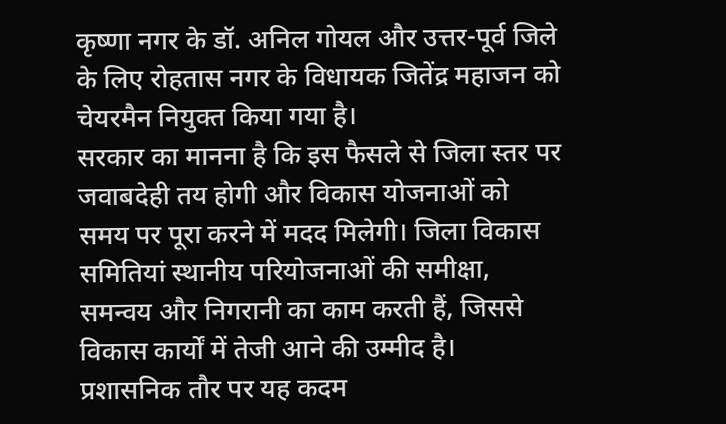कृष्णा नगर के डॉ. अनिल गोयल और उत्तर-पूर्व जिले के लिए रोहतास नगर के विधायक जितेंद्र महाजन को चेयरमैन नियुक्त किया गया है।
सरकार का मानना है कि इस फैसले से जिला स्तर पर जवाबदेही तय होगी और विकास योजनाओं को समय पर पूरा करने में मदद मिलेगी। जिला विकास समितियां स्थानीय परियोजनाओं की समीक्षा, समन्वय और निगरानी का काम करती हैं, जिससे विकास कार्यों में तेजी आने की उम्मीद है।
प्रशासनिक तौर पर यह कदम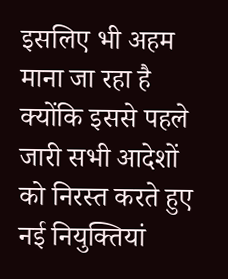इसलिए भी अहम माना जा रहा है क्योंकि इससे पहले जारी सभी आदेशों को निरस्त करते हुए नई नियुक्तियां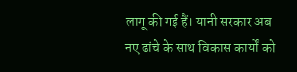लागू की गई हैं। यानी सरकार अब नए ढांचे के साथ विकास कार्यों को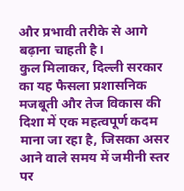और प्रभावी तरीके से आगे बढ़ाना चाहती है।
कुल मिलाकर, दिल्ली सरकार का यह फैसला प्रशासनिक मजबूती और तेज विकास की दिशा में एक महत्वपूर्ण कदम माना जा रहा है, जिसका असर आने वाले समय में जमीनी स्तर पर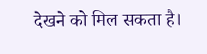देखने को मिल सकता है।